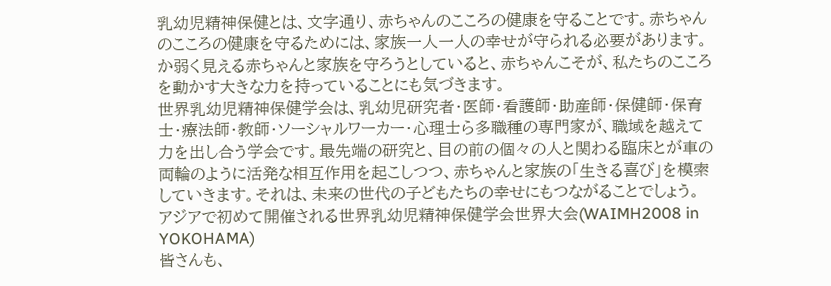乳幼児精神保健とは、文字通り、赤ちゃんのこころの健康を守ることです。赤ちゃんのこころの健康を守るためには、家族一人一人の幸せが守られる必要があります。か弱く見える赤ちゃんと家族を守ろうとしていると、赤ちゃんこそが、私たちのこころを動かす大きな力を持っていることにも気づきます。
世界乳幼児精神保健学会は、乳幼児研究者・医師・看護師・助産師・保健師・保育士・療法師・教師・ソーシャルワーカー・心理士ら多職種の専門家が、職域を越えて力を出し合う学会です。最先端の研究と、目の前の個々の人と関わる臨床とが車の両輪のように活発な相互作用を起こしつつ、赤ちゃんと家族の「生きる喜び」を模索していきます。それは、未来の世代の子どもたちの幸せにもつながることでしょう。
アジアで初めて開催される世界乳幼児精神保健学会世界大会(WAIMH2008 in YOKOHAMA)
皆さんも、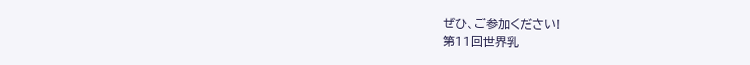ぜひ、ご参加ください!
第11回世界乳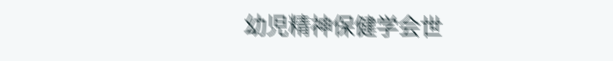幼児精神保健学会世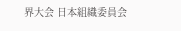界大会 日本組織委員会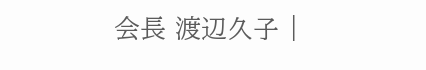会長 渡辺久子 |